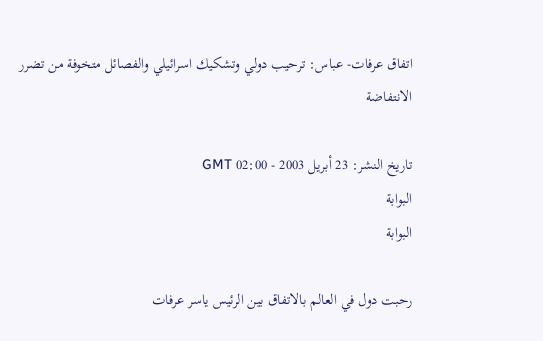اتفاق عرفات- عباس: ترحيب دولي وتشكيك اسرائيلي والفصائل متخوفة من تضرر الانتفاضة

تاريخ النشر: 23 أبريل 2003 - 02:00 GMT
البوابة
البوابة

رحبت دول في العالم بالاتفاق بين الرئيس ياسر عرفات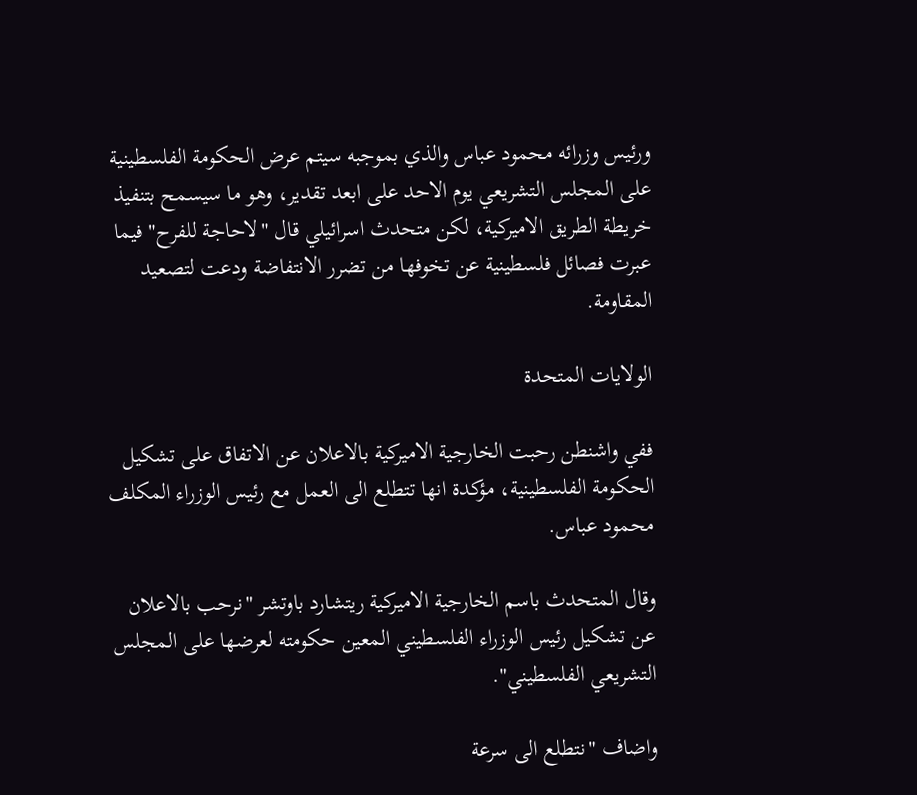ورئيس وزرائه محمود عباس والذي بموجبه سيتم عرض الحكومة الفلسطينية على المجلس التشريعي يوم الاحد على ابعد تقدير، وهو ما سيسمح بتنفيذ خريطة الطريق الاميركية، لكن متحدث اسرائيلي قال "لاحاجة للفرح" فيما عبرت فصائل فلسطينية عن تخوفها من تضرر الانتفاضة ودعت لتصعيد المقاومة.

الولايات المتحدة

ففي واشنطن رحبت الخارجية الاميركية بالاعلان عن الاتفاق على تشكيل الحكومة الفلسطينية، مؤكدة انها تتطلع الى العمل مع رئيس الوزراء المكلف محمود عباس.

وقال المتحدث باسم الخارجية الاميركية ريتشارد باوتشر "نرحب بالاعلان عن تشكيل رئيس الوزراء الفلسطيني المعين حكومته لعرضها على المجلس التشريعي الفلسطيني".

واضاف "نتطلع الى سرعة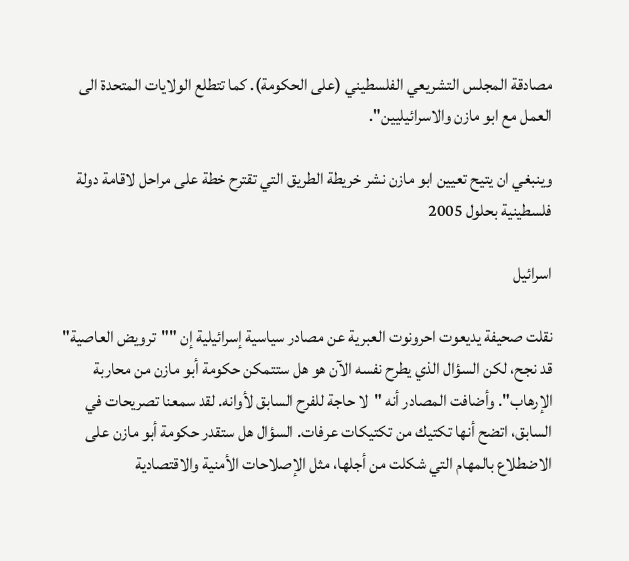مصادقة المجلس التشريعي الفلسطيني (على الحكومة). كما تتطلع الولايات المتحدة الى العمل مع ابو مازن والاسرائيليين".

وينبغي ان يتيح تعيين ابو مازن نشر خريطة الطريق التي تقترح خطة على مراحل لاقامة دولة فلسطينية بحلول 2005

اسرائيل

نقلت صحيفة يديعوت احرونوت العبرية عن مصادر سياسية إسرائيلية إن ""ترويض العاصية" قد نجح، لكن السؤال الذي يطرح نفسه الآن هو هل ستتمكن حكومة أبو مازن من محاربة الإرهاب". وأضافت المصادر أنه "لا حاجة للفرح السابق لأوانه. لقد سمعنا تصريحات في السابق، اتضح أنها تكتيك من تكتيكات عرفات. السؤال هل ستقدر حكومة أبو مازن على الاضطلاع بالمهام التي شكلت من أجلها، مثل الإصلاحات الأمنية والاقتصادية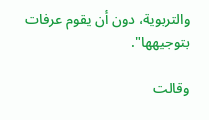والتربوية، دون أن يقوم عرفات بتوجيهها".

وقالت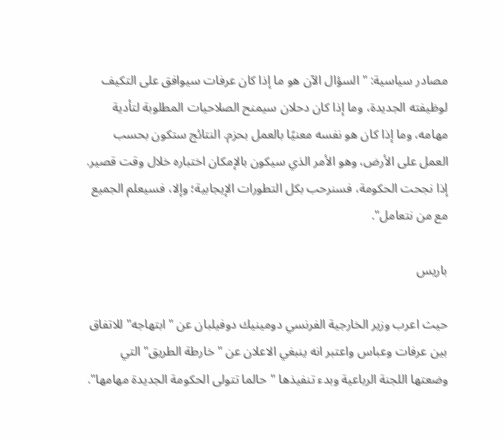مصادر سياسية: "السؤال الآن هو ما إذا كان عرفات سيوافق على التكيف لوظيفته الجديدة، وما إذا كان دحلان سيمنح الصلاحيات المطلوبة لتأدية مهامه، وما إذا كان هو نفسه معنيًا بالعمل بحزم. النتائج ستكون بحسب العمل على الأرض، وهو الأمر الذي سيكون بالإمكان اختباره خلال وقت قصير. إذا نجحت الحكومة، فسنرحب بكل التطورات الإيجابية؛ وإلا، فسيعلم الجميع مع من نتعامل".

باريس

حيث اعرب وزير الخارجية الفرنسي دومينيك دوفيلبان عن "ابتهاجه" للاتفاق بين عرفات وعباس واعتبر انه ينبغي الاعلان عن "خارطة الطريق" التي وضعتها اللجنة الرباعية وبدء تنفيذها "حالما تتولى الحكومة الجديدة مهامها".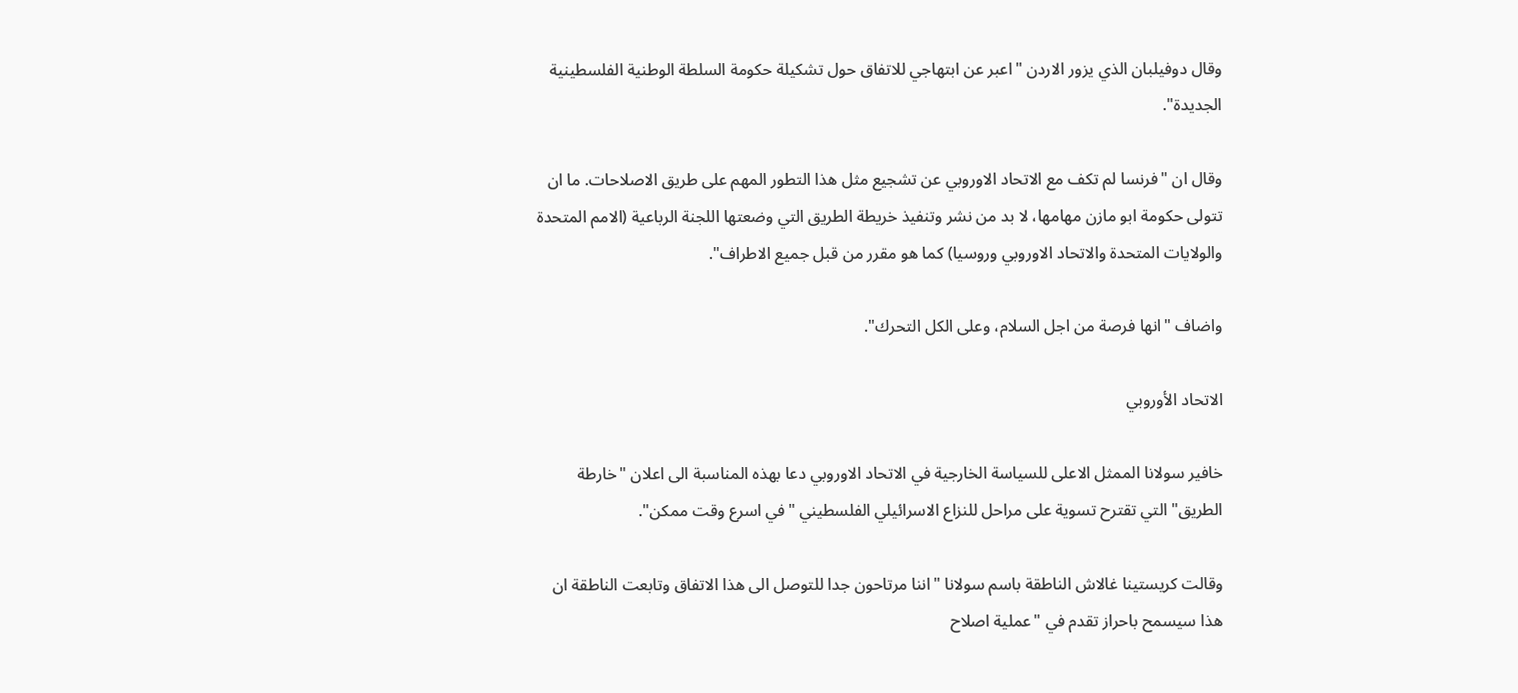وقال دوفيلبان الذي يزور الاردن "اعبر عن ابتهاجي للاتفاق حول تشكيلة حكومة السلطة الوطنية الفلسطينية الجديدة".

وقال ان "فرنسا لم تكف مع الاتحاد الاوروبي عن تشجيع مثل هذا التطور المهم على طريق الاصلاحات. ما ان تتولى حكومة ابو مازن مهامها، لا بد من نشر وتنفيذ خريطة الطريق التي وضعتها اللجنة الرباعية (الامم المتحدة والولايات المتحدة والاتحاد الاوروبي وروسيا) كما هو مقرر من قبل جميع الاطراف".

واضاف "انها فرصة من اجل السلام، وعلى الكل التحرك".

الاتحاد الأوروبي

خافير سولانا الممثل الاعلى للسياسة الخارجية في الاتحاد الاوروبي دعا بهذه المناسبة الى اعلان "خارطة الطريق" التي تقترح تسوية على مراحل للنزاع الاسرائيلي الفلسطيني "في اسرع وقت ممكن".

وقالت كريستينا غالاش الناطقة باسم سولانا "اننا مرتاحون جدا للتوصل الى هذا الاتفاق وتابعت الناطقة ان هذا سيسمح باحراز تقدم في "عملية اصلاح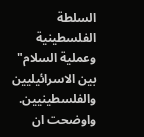السلطة الفلسطينية وعملية السلام" بين الاسرائيليين والفلسطينيين. واوضحت ان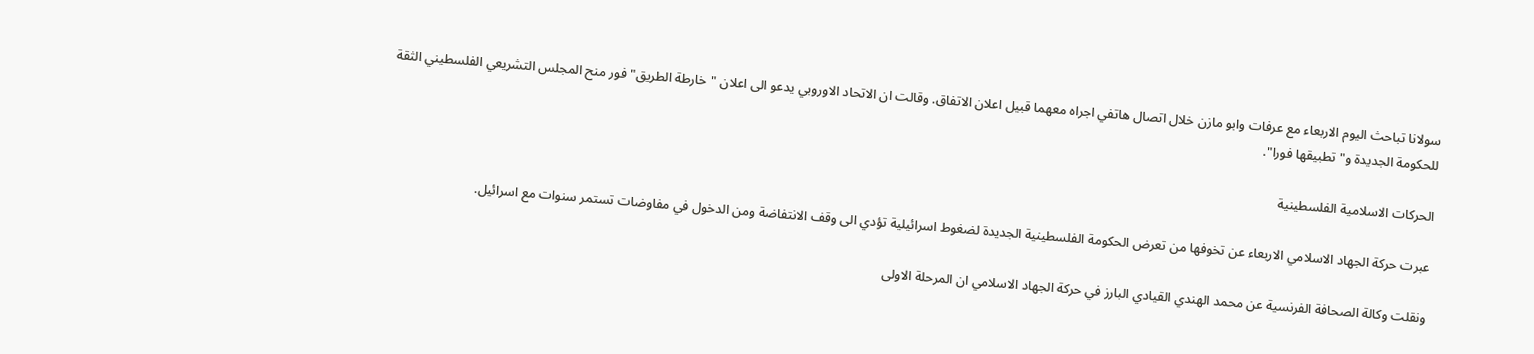سولانا تباحث اليوم الاربعاء مع عرفات وابو مازن خلال اتصال هاتفي اجراه معهما قبيل اعلان الاتفاق. وقالت ان الاتحاد الاوروبي يدعو الى اعلان "خارطة الطريق" فور منح المجلس التشريعي الفلسطيني الثقة للحكومة الجديدة و"تطبيقها فورا".

الحركات الاسلامية الفلسطينية

عبرت حركة الجهاد الاسلامي الاربعاء عن تخوفها من تعرض الحكومة الفلسطينية الجديدة لضغوط اسرائيلية تؤدي الى وقف الانتفاضة ومن الدخول في مفاوضات تستمر سنوات مع اسرائيل.

ونقلت وكالة الصحافة الفرنسية عن محمد الهندي القيادي البارز في حركة الجهاد الاسلامي ان المرحلة الاولى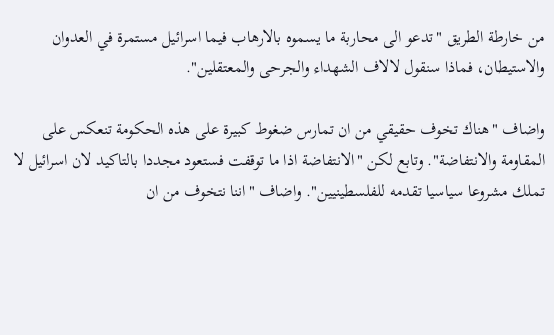من خارطة الطريق "تدعو الى محاربة ما يسموه بالارهاب فيما اسرائيل مستمرة في العدوان والاستيطان، فماذا سنقول لالاف الشهداء والجرحى والمعتقلين".

واضاف "هناك تخوف حقيقي من ان تمارس ضغوط كبيرة على هذه الحكومة تنعكس على المقاومة والانتفاضة". وتابع لكن "الانتفاضة اذا ما توقفت فستعود مجددا بالتاكيد لان اسرائيل لا تملك مشروعا سياسيا تقدمه للفلسطينيين". واضاف "اننا نتخوف من ان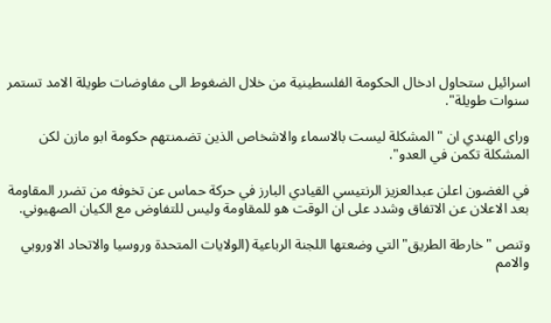اسرائيل ستحاول ادخال الحكومة الفلسطينية من خلال الضغوط الى مفاوضات طويلة الامد تستمر سنوات طويلة".

وراى الهندي ان "المشكلة ليست بالاسماء والاشخاص الذين تضمنتهم حكومة ابو مازن لكن المشكلة تكمن في العدو".

في الغضون اعلن عبدالعزيز الرنتيسي القيادي البارز في حركة حماس عن تخوفه من تضرر المقاومة بعد الاعلان عن الاتفاق وشدد على ان الوقت هو للمقاومة وليس للتفاوض مع الكيان الصهيوني.

وتنص "خارطة الطريق" التي وضعتها اللجنة الرباعية (الولايات المتحدة وروسيا والاتحاد الاوروبي والامم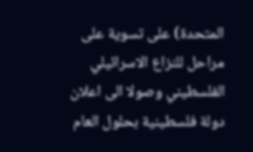المتحدة) على تسوية على مراحل للنزاع الاسرائيلي الفلسطيني وصولا الى اعلان دولة فلسطينية بحلول العام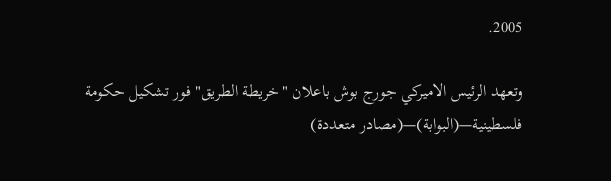2005.

وتعهد الرئيس الاميركي جورج بوش باعلان "خريطة الطريق" فور تشكيل حكومة فلسطينية—(البوابة)—(مصادر متعددة)